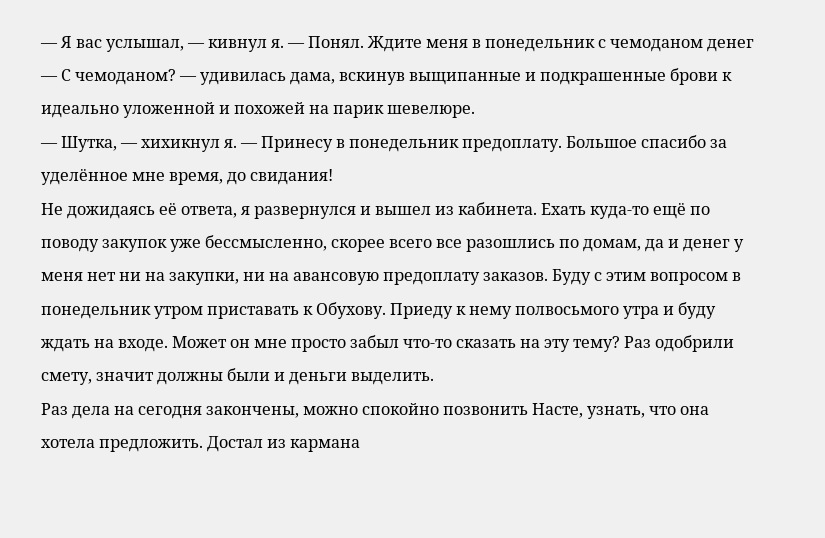— Я вас услышал, — кивнул я. — Понял. Ждите меня в понедельник с чемоданом денег
— С чемоданом? — удивилась дама, вскинув выщипанные и подкрашенные брови к идеально уложенной и похожей на парик шевелюре.
— Шутка, — хихикнул я. — Принесу в понедельник предоплату. Большое спасибо за уделённое мне время, до свидания!
Не дожидаясь её ответа, я развернулся и вышел из кабинета. Ехать куда-то ещё по поводу закупок уже бессмысленно, скорее всего все разошлись по домам, да и денег у меня нет ни на закупки, ни на авансовую предоплату заказов. Буду с этим вопросом в понедельник утром приставать к Обухову. Приеду к нему полвосьмого утра и буду ждать на входе. Может он мне просто забыл что-то сказать на эту тему? Раз одобрили смету, значит должны были и деньги выделить.
Раз дела на сегодня закончены, можно спокойно позвонить Насте, узнать, что она хотела предложить. Достал из кармана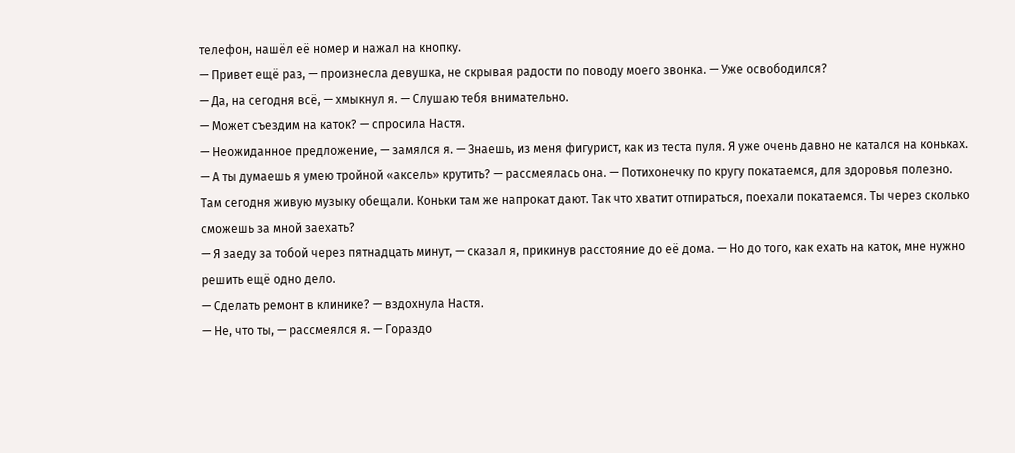телефон, нашёл её номер и нажал на кнопку.
— Привет ещё раз, — произнесла девушка, не скрывая радости по поводу моего звонка. — Уже освободился?
— Да, на сегодня всё, — хмыкнул я. — Слушаю тебя внимательно.
— Может съездим на каток? — спросила Настя.
— Неожиданное предложение, — замялся я. — Знаешь, из меня фигурист, как из теста пуля. Я уже очень давно не катался на коньках.
— А ты думаешь я умею тройной «аксель» крутить? — рассмеялась она. — Потихонечку по кругу покатаемся, для здоровья полезно. Там сегодня живую музыку обещали. Коньки там же напрокат дают. Так что хватит отпираться, поехали покатаемся. Ты через сколько сможешь за мной заехать?
— Я заеду за тобой через пятнадцать минут, — сказал я, прикинув расстояние до её дома. — Но до того, как ехать на каток, мне нужно решить ещё одно дело.
— Сделать ремонт в клинике? — вздохнула Настя.
— Не, что ты, — рассмеялся я. — Гораздо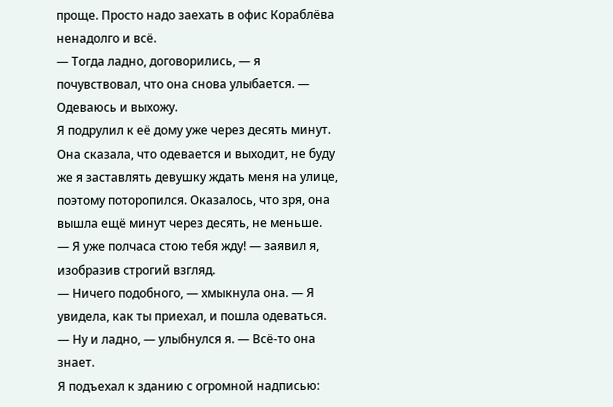проще. Просто надо заехать в офис Кораблёва ненадолго и всё.
— Тогда ладно, договорились, — я почувствовал, что она снова улыбается. — Одеваюсь и выхожу.
Я подрулил к её дому уже через десять минут. Она сказала, что одевается и выходит, не буду же я заставлять девушку ждать меня на улице, поэтому поторопился. Оказалось, что зря, она вышла ещё минут через десять, не меньше.
— Я уже полчаса стою тебя жду! — заявил я, изобразив строгий взгляд.
— Ничего подобного, — хмыкнула она. — Я увидела, как ты приехал, и пошла одеваться.
— Ну и ладно, — улыбнулся я. — Всё-то она знает.
Я подъехал к зданию с огромной надписью: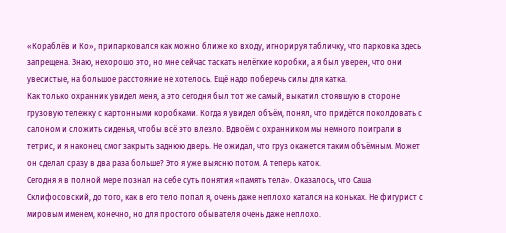«Кораблёв и Ко», припарковался как можно ближе ко входу, игнорируя табличку, что парковка здесь запрещена. Знаю, нехорошо это, но мне сейчас таскать нелёгкие коробки, а я был уверен, что они увесистые, на большое расстояние не хотелось. Ещё надо поберечь силы для катка.
Как только охранник увидел меня, а это сегодня был тот же самый, выкатил стоявшую в стороне грузовую тележку с картонными коробками. Когда я увидел объём, понял, что придётся поколдовать с салоном и сложить сиденья, чтобы всё это влезло. Вдвоём с охранником мы немного поиграли в тетрис, и я наконец смог закрыть заднюю дверь. Не ожидал, что груз окажется таким объёмным. Может он сделал сразу в два раза больше? Это я уже выясню потом. А теперь каток.
Сегодня я в полной мере познал на себе суть понятия «память тела». Оказалось, что Саша Склифосовский, до того, как в его тело попал я, очень даже неплохо катался на коньках. Не фигурист с мировым именем, конечно, но для простого обывателя очень даже неплохо.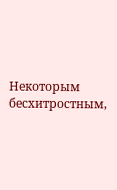Некоторым бесхитростным,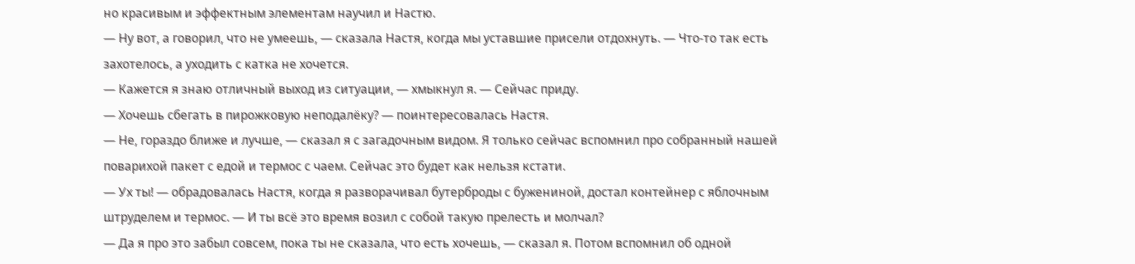но красивым и эффектным элементам научил и Настю.
— Ну вот, а говорил, что не умеешь, — сказала Настя, когда мы уставшие присели отдохнуть. — Что-то так есть захотелось, а уходить с катка не хочется.
— Кажется я знаю отличный выход из ситуации, — хмыкнул я. — Сейчас приду.
— Хочешь сбегать в пирожковую неподалёку? — поинтересовалась Настя.
— Не, гораздо ближе и лучше, — сказал я с загадочным видом. Я только сейчас вспомнил про собранный нашей поварихой пакет с едой и термос с чаем. Сейчас это будет как нельзя кстати.
— Ух ты! — обрадовалась Настя, когда я разворачивал бутерброды с бужениной, достал контейнер с яблочным штруделем и термос. — И ты всё это время возил с собой такую прелесть и молчал?
— Да я про это забыл совсем, пока ты не сказала, что есть хочешь, — сказал я. Потом вспомнил об одной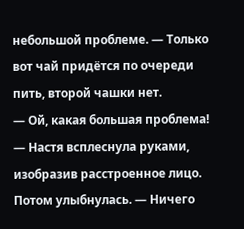небольшой проблеме. — Только вот чай придётся по очереди пить, второй чашки нет.
— Ой, какая большая проблема! — Настя всплеснула руками, изобразив расстроенное лицо. Потом улыбнулась. — Ничего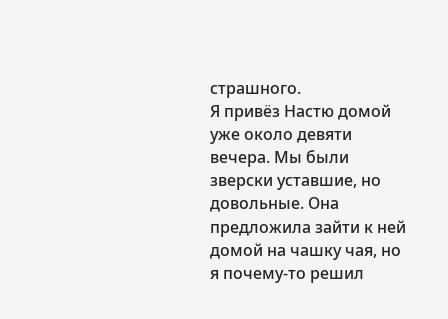страшного.
Я привёз Настю домой уже около девяти вечера. Мы были зверски уставшие, но довольные. Она предложила зайти к ней домой на чашку чая, но я почему-то решил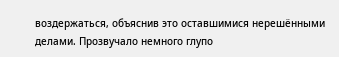воздержаться, объяснив это оставшимися нерешёнными делами. Прозвучало немного глупо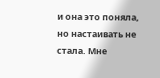и она это поняла, но настаивать не стала. Мне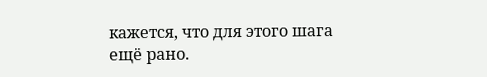кажется, что для этого шага ещё рано.